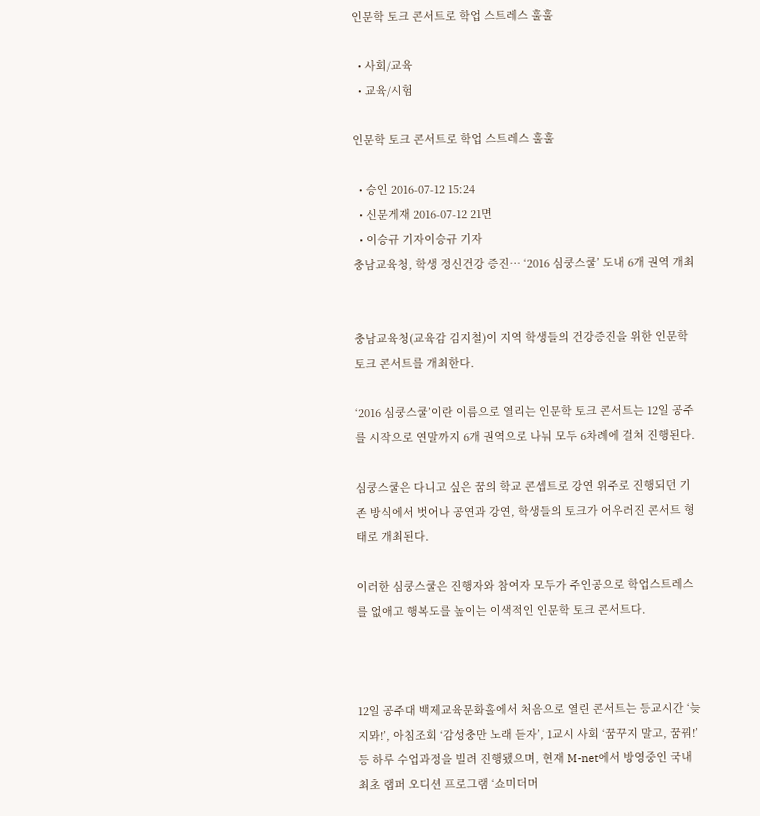인문학 토크 콘서트로 학업 스트레스 훌훌

  • 사회/교육
  • 교육/시험

인문학 토크 콘서트로 학업 스트레스 훌훌

  • 승인 2016-07-12 15:24
  • 신문게재 2016-07-12 21면
  • 이승규 기자이승규 기자
충남교육청, 학생 정신건강 증진… ‘2016 심쿵스쿨’ 도내 6개 권역 개최


충남교육청(교육감 김지철)이 지역 학생들의 건강증진을 위한 인문학 토크 콘서트를 개최한다.

‘2016 심쿵스쿨’이란 이름으로 열리는 인문학 토크 콘서트는 12일 공주를 시작으로 연말까지 6개 권역으로 나눠 모두 6차례에 걸쳐 진행된다.

심쿵스쿨은 다니고 싶은 꿈의 학교 콘셉트로 강연 위주로 진행되던 기존 방식에서 벗어나 공연과 강연, 학생들의 토크가 어우러진 콘서트 형태로 개최된다.

이러한 심쿵스쿨은 진행자와 참여자 모두가 주인공으로 학업스트레스를 없애고 행복도를 높이는 이색적인 인문학 토크 콘서트다.



12일 공주대 백제교육문화홀에서 처음으로 열린 콘서트는 등교시간 ‘늦지뫄!’, 아침조회 ‘감성충만 노래 듣자’, 1교시 사회 ‘꿈꾸지 말고, 꿈꿔!’ 등 하루 수업과정을 빌려 진행됐으며, 현재 M-net에서 방영중인 국내 최초 랩퍼 오디션 프로그램 ‘쇼미더머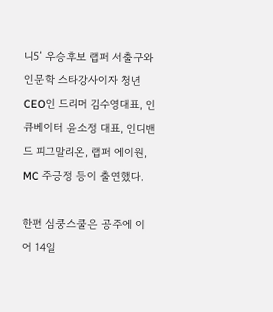니5’ 우승후보 랩퍼 서출구와 인문학 스타강사이자 청년CEO인 드리머 김수영대표, 인큐베이터 윤소정 대표, 인디밴드 피그말리온, 랩퍼 에이원, MC 주긍정 등이 출연했다.

한편 심쿵스쿨은 공주에 이어 14일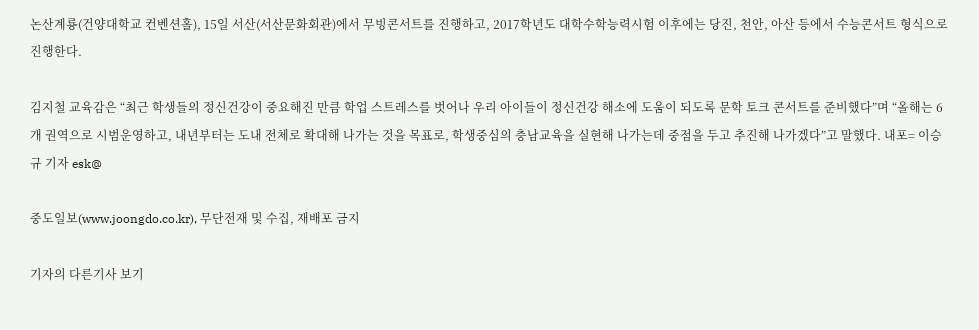논산계룡(건양대학교 컨벤션홀), 15일 서산(서산문화회관)에서 무빙콘서트를 진행하고, 2017학년도 대학수학능력시험 이후에는 당진, 천안, 아산 등에서 수능콘서트 형식으로 진행한다.

김지철 교육감은 “최근 학생들의 정신건강이 중요해진 만큼 학업 스트레스를 벗어나 우리 아이들이 정신건강 해소에 도움이 되도록 문학 토크 콘서트를 준비했다”며 “올해는 6개 권역으로 시범운영하고, 내년부터는 도내 전체로 확대해 나가는 것을 목표로, 학생중심의 충남교육을 실현해 나가는데 중점을 두고 추진해 나가겠다”고 말했다. 내포= 이승규 기자 esk@

중도일보(www.joongdo.co.kr), 무단전재 및 수집, 재배포 금지

기자의 다른기사 보기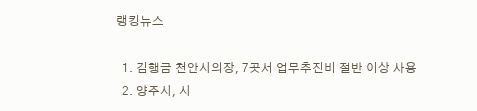랭킹뉴스

  1. 김행금 천안시의장, 7곳서 업무추진비 절반 이상 사용
  2. 양주시, 시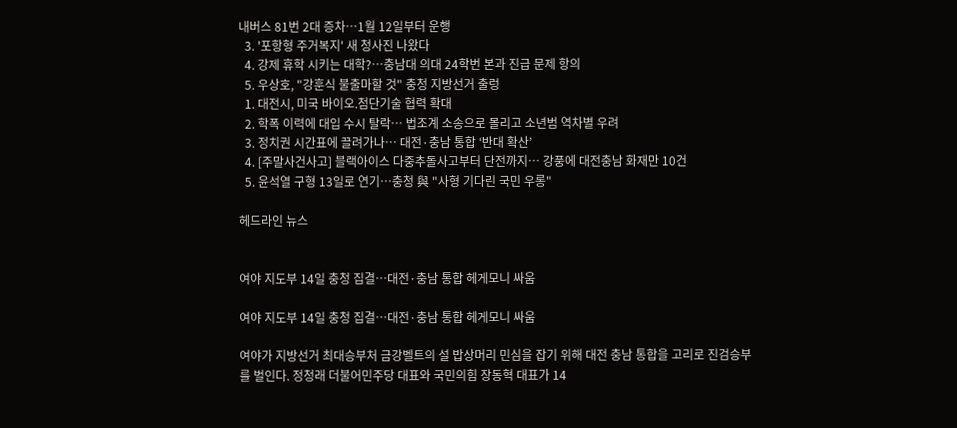내버스 81번 2대 증차…1월 12일부터 운행
  3. '포항형 주거복지' 새 청사진 나왔다
  4. 강제 휴학 시키는 대학?…충남대 의대 24학번 본과 진급 문제 항의
  5. 우상호, "강훈식 불출마할 것" 충청 지방선거 출렁
  1. 대전시, 미국 바이오.첨단기술 협력 확대
  2. 학폭 이력에 대입 수시 탈락… 법조계 소송으로 몰리고 소년범 역차별 우려
  3. 정치권 시간표에 끌려가나… 대전·충남 통합 ‘반대 확산’
  4. [주말사건사고] 블랙아이스 다중추돌사고부터 단전까지… 강풍에 대전충남 화재만 10건
  5. 윤석열 구형 13일로 연기…충청 與 "사형 기다린 국민 우롱"

헤드라인 뉴스


여야 지도부 14일 충청 집결…대전·충남 통합 헤게모니 싸움

여야 지도부 14일 충청 집결…대전·충남 통합 헤게모니 싸움

여야가 지방선거 최대승부처 금강벨트의 설 밥상머리 민심을 잡기 위해 대전 충남 통합을 고리로 진검승부를 벌인다. 정청래 더불어민주당 대표와 국민의힘 장동혁 대표가 14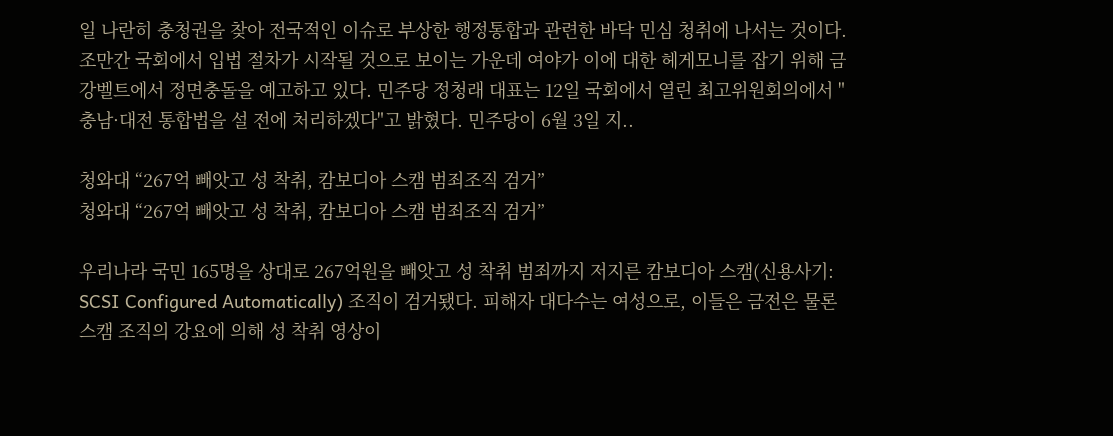일 나란히 충청권을 찾아 전국적인 이슈로 부상한 행정통합과 관련한 바닥 민심 청취에 나서는 것이다. 조만간 국회에서 입법 절차가 시작될 것으로 보이는 가운데 여야가 이에 대한 헤게모니를 잡기 위해 금강벨트에서 정면충돌을 예고하고 있다. 민주당 정청래 대표는 12일 국회에서 열린 최고위원회의에서 "충남·대전 통합법을 설 전에 처리하겠다"고 밝혔다. 민주당이 6월 3일 지..

청와대 “267억 빼앗고 성 착취, 캄보디아 스캠 범죄조직 검거”
청와대 “267억 빼앗고 성 착취, 캄보디아 스캠 범죄조직 검거”

우리나라 국민 165명을 상대로 267억원을 빼앗고 성 착취 범죄까지 저지른 캄보디아 스캠(신용사기: SCSI Configured Automatically) 조직이 검거됐다. 피해자 대다수는 여성으로, 이들은 금전은 물론 스캠 조직의 강요에 의해 성 착취 영상이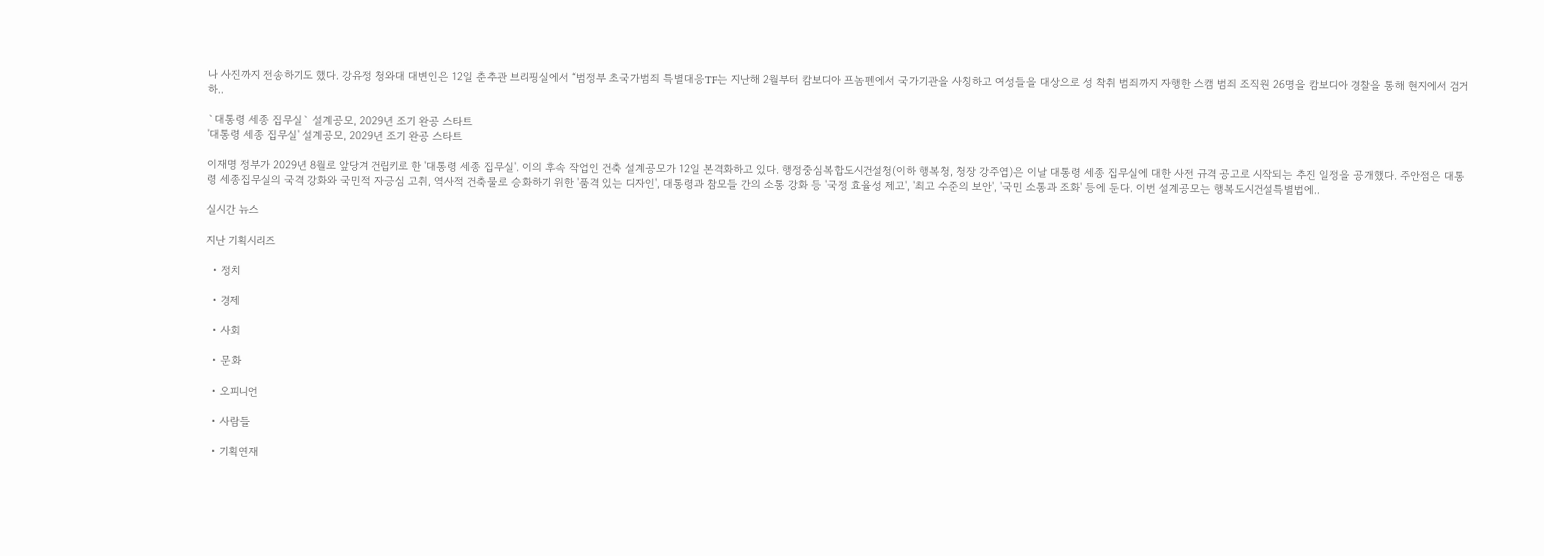나 사진까지 전송하기도 했다. 강유정 청와대 대변인은 12일 춘추관 브리핑실에서 “범정부 초국가범죄 특별대응TF는 지난해 2월부터 캄보디아 프놈펜에서 국가기관을 사칭하고 여성들을 대상으로 성 착취 범죄까지 자행한 스캠 범죄 조직원 26명을 캄보디아 경찰을 통해 현지에서 검거하..

`대통령 세종 집무실` 설계공모, 2029년 조기 완공 스타트
'대통령 세종 집무실' 설계공모, 2029년 조기 완공 스타트

이재명 정부가 2029년 8월로 앞당겨 건립키로 한 '대통령 세종 집무실'. 이의 후속 작업인 건축 설계공모가 12일 본격화하고 있다. 행정중심복합도시건설청(이하 행복청, 청장 강주엽)은 이날 대통령 세종 집무실에 대한 사전 규격 공고로 시작되는 추진 일정을 공개했다. 주안점은 대통령 세종집무실의 국격 강화와 국민적 자긍심 고취, 역사적 건축물로 승화하기 위한 '품격 있는 디자인', 대통령과 참모들 간의 소통 강화 등 '국정 효율성 제고', '최고 수준의 보안', '국민 소통과 조화' 등에 둔다. 이번 설계공모는 행복도시건설특별법에..

실시간 뉴스

지난 기획시리즈

  • 정치

  • 경제

  • 사회

  • 문화

  • 오피니언

  • 사람들

  • 기획연재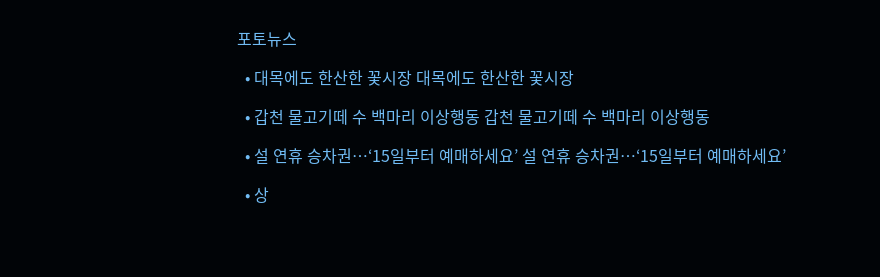포토뉴스

  • 대목에도 한산한 꽃시장 대목에도 한산한 꽃시장

  • 갑천 물고기떼 수 백마리 이상행동 갑천 물고기떼 수 백마리 이상행동

  • 설 연휴 승차권…‘15일부터 예매하세요’ 설 연휴 승차권…‘15일부터 예매하세요’

  • 상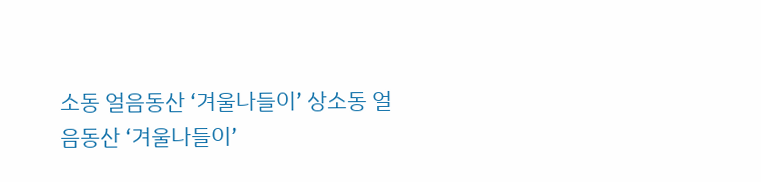소동 얼음동산 ‘겨울나들이’ 상소동 얼음동산 ‘겨울나들이’